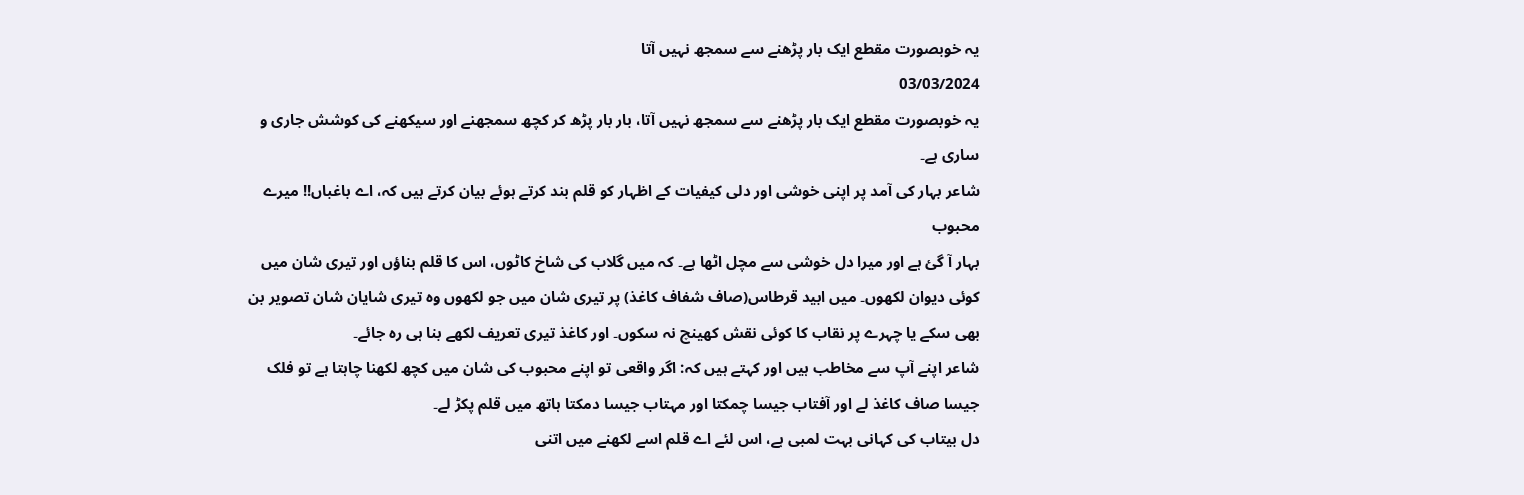یہ خوبصورت مقطع ایک بار پڑھنے سے سمجھ نہیں آتا
03/03/2024
یہ خوبصورت مقطع ایک بار پڑھنے سے سمجھ نہیں آتا، بار بار پڑھ کر کچھ سمجھنے اور سیکھنے کی کوشش جاری و ساری ہے۔
شاعر بہار کی آمد پر اپنی خوشی اور دلی کیفیات کے اظہار کو قلم بند کرتے ہوئے بیان کرتے ہیں کہ، اے باغباں!! میرے محبوب
بہار آ گئ ہے اور میرا دل خوشی سے مچل اٹھا ہے۔ کہ میں گلاب کی شاخ کاٹوں، اس کا قلم بناؤں اور تیری شان میں کوئی دیوان لکھوں۔ میں ابید قرطاس(صاف شفاف کاغذ) پر تیری شان میں جو لکھوں وہ تیری شایان شان تصویر بن بھی سکے یا چہرے پر نقاب کا کوئی نقش کھینچ نہ سکوں۔ اور کاغذ تیری تعریف لکھے بنا ہی رہ جائے۔
شاعر اپنے آپ سے مخاطب ہیں اور کہتے ہیں کہ: اگر واقعی تو اپنے محبوب کی شان میں کچھ لکھنا چاہتا ہے تو فلک جیسا صاف کاغذ لے اور آفتاب جیسا چمکتا اور مہتاب جیسا دمکتا ہاتھ میں قلم پکڑ لے۔
دل بیتاب کی کہانی بہت لمبی ہے، اس لئے اے قلم اسے لکھنے میں اتنی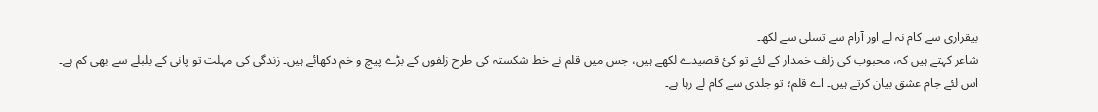بیقراری سے کام نہ لے اور آرام سے تسلی سے لکھ۔
شاعر کہتے ہیں کہ، محبوب کی زلف خمدار کے لئے تو کئ قصیدے لکھے ہیں، جس میں قلم نے خط شکستہ کی طرح زلفوں کے بڑے پیچ و خم دکھائے ہیں۔ زندگی کی مہلت تو پانی کے بلبلے سے بھی کم ہے۔ اس لئے جام عشق بیان کرتے ہیں۔ اے قلم؛ تو جلدی سے کام لے رہا ہے۔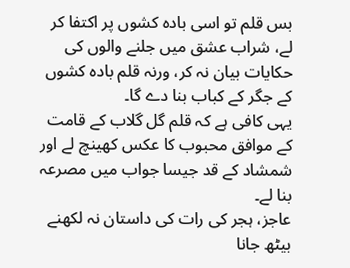بس قلم تو اسی بادہ کشوں پر اکتفا کر لے، شراب عشق میں جلنے والوں کی حکایات بیان نہ کر، ورنہ قلم بادہ کشوں کے جگر کے کباب بنا دے گا۔
یہی کافی ہے کہ قلم گل گلاب کے قامت کے موافق محبوب کا عکس کھینچ لے اور شمشاد کے قد جیسا جواب میں مصرعہ بنا لے۔
عاجز، ہجر کی رات کی داستان نہ لکھنے بیٹھ جانا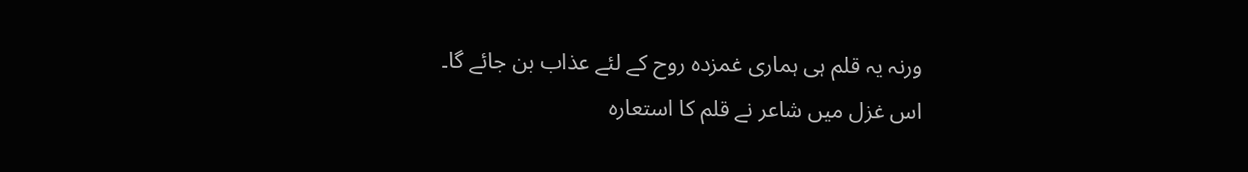ورنہ یہ قلم ہی ہماری غمزدہ روح کے لئے عذاب بن جائے گا۔
اس غزل میں شاعر نے قلم کا استعارہ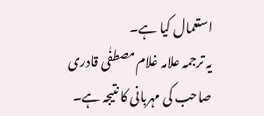استعمال کیا ہے۔
یہ ترجمہ علامہ غلام مصطفٰی قادری صاحب کی مہربانی کا نتیجہ ہے۔